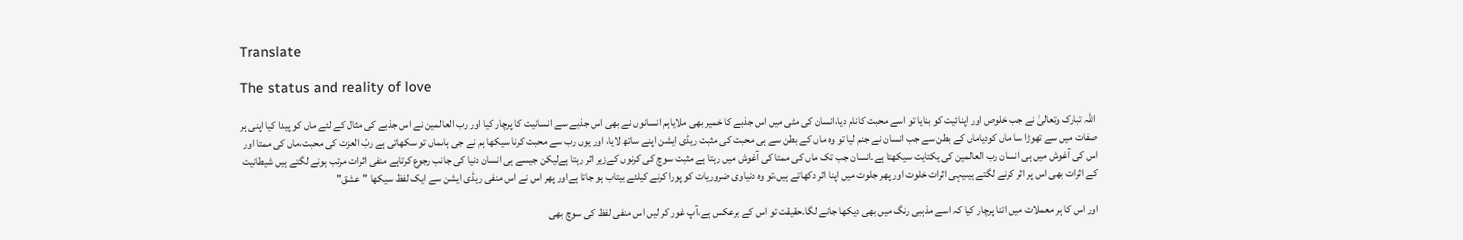Translate

The status and reality of love

 اللّٰہ تبارک وتعالیٰ نے جب خلوص اور اپنائیت کو بنایا تو اسے محبت کانام دیا،انسان کی مٹی میں اس جذبے کا خمیر بھی ملایاہم انسانوں نے بھی اس جذبے سے انسانیت کا پرچار کیا اور رب العالمین نے اس جذبے کی مثال کے لئے ماں کو پیدا کیا اپنی ہر صفات میں سے تھوڑا سا ماں کودیاماں کے بطن سے جب انسان نے جنم لیا تو وہ ماں کے بطن سے ہی محبت کی مثبت ریڈی ایشن اپنے ساتھ لایا، اور یوں رب سے محبت کرنا سیکھا ہم نے جی ہاںماں تو سکھاتی ہے ربّ العزت کی محبت،ماں کی ممتا اور اس کی آغوش میں ہی انسان رب العالمین کی یکتایت سیکھتا ہے۔انسان جب تک ماں کی ممتا کی آغوش میں رہتا ہے مثبت سوچ کی کرنوں کےزیر اثر رہتا ہےلیکن جیسے ہی انسان دنیا کی جانب رجوع کرتاہے منفی اثرات مرتب ہونے لگتے ہیں شیطانیت کے اثرات بھی اس پر اثر کرنے لگتے ہیںیہی اثرات خلوت اور پھر جلوت میں اپنا اثر دکھاتے ہیں،تو وہ دنیاوی ضروریات کو پورا کرنے کیلئے بیتاب ہو جاتا ہےاور پھر اس نے اس منفی ریڈی ایشن سے ایک لفظ سیکھا "عشق"

اور اس کا ہر معملات میں اتنا پرچار کیا کہ اسے مذہبی رنگ میں بھی دیکھا جانے لگا۔حقیقت تو اس کے برعکس ہے،آپ غور کر لیں اس منفی لفظ کی سوچ بھی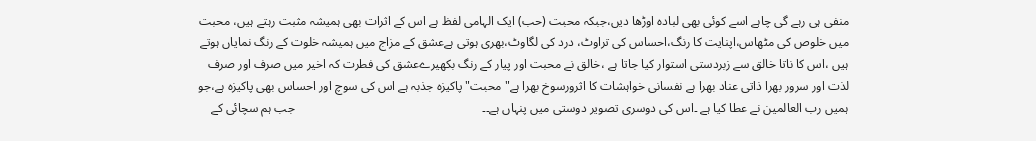منفی ہی رہے گی چاہے اسے کوئی بھی لبادہ اوڑھا دیں،جبکہ محبت (حب) ایک الہامی لفظ ہے اس کے اثرات بھی ہمیشہ مثبت رہتے ہیں، محبت میں خلوص کی مٹھاس،اپنایت کا رنگ،احساس کی تراوٹ، درد کی لگاوٹ،بھری ہوتی ہےعشق کے مزاج میں ہمیشہ خلوت کے رنگ نمایاں ہوتے ہیں ،اس کا ناتا خالق سے زبردستی استوار کیا جاتا ہے ،خالق نے محبت اور پیار کے رنگ بکھیرےعشق کی فطرت کہ اخیر میں صرف اور صرف لذت اور سرور بھرا ذاتی عناد بھرا ہے نفسانی خواہشات کا اثرورسوخ بھرا ہے"محبت" پاکیزہ جذبہ ہے اس کی سوچ اور احساس بھی پاکیزہ ہے،جو ہمیں رب العالمین نے عطا کیا ہے ۔اس کی دوسری تصویر دوستی میں پنہاں ہے۔۔                                                            جب ہم سچائی کے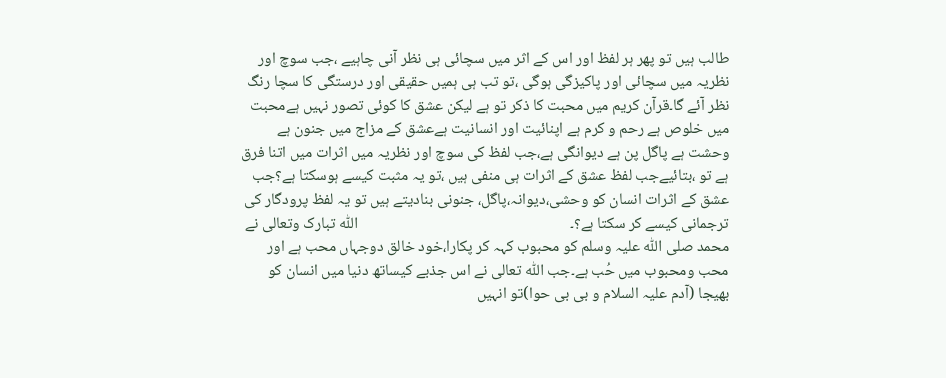طالب ہیں تو پھر ہر لفظ اور اس کے اثر میں سچائی ہی نظر آنی چاہیے ،جب سوچ اور نظریہ میں سچائی اور پاکیزگی ہوگی ،تو تب ہی ہمیں حقیقی اور درستگی کا سچا رنگ نظر آئے گا۔قرآن کریم میں محبت کا ذکر تو ہے لیکن عشق کا کوئی تصور نہیں ہےمحبت میں خلوص ہے رحم و کرم ہے اپنائیت اور انسانیت ہےعشق کے مزاج میں جنون ہے وحشت ہے پاگل پن ہے دیوانگی ہے،جب لفظ کی سوچ اور نظریہ میں اثرات میں اتنا فرق ہے تو ،بتائیےجب لفظ عشق کے اثرات ہی منفی ہیں ،تو یہ مثبت کیسے ہوسکتا ہے؟جب عشق کے اثرات انسان کو وحشی،دیوانہ،پاگل، جنونی بنادیتے ہیں تو یہ لفظ پرودگار کی ترجمانی کیسے کر سکتا ہے؟۔                                                            اللّٰہ تبارک وتعالی نے محمد صلی اللّٰہ علیہ وسلم کو محبوب کہہ کر پکارا،خود خالق دوجہاں محب ہے اور محب ومحبوب میں حُب ہے۔جب اللّٰہ تعالی نے اس جذبے کیساتھ دنیا میں انسان کو بھیجا (آدم علیہ السلام و بی بی حوا)تو انہیں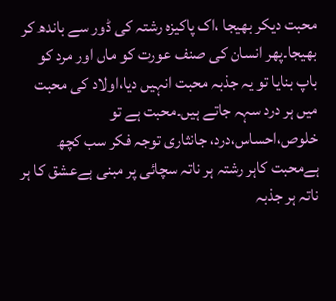محبت دیکر بھیجا ،اک پاکیزہ رشتہ کی ڈور سے باندھ کر بھیجا۔پھر انسان کی صنف عورت کو ماں اور مرد کو باپ بنایا تو یہ جذبہ محبت انہیں دیا،اولاد کی محبت میں ہر درد سہہ جاتے ہیں۔محبت ہے تو خلوص،احساس،درد، جانثاری توجہ فکر سب کچھ ہےمحبت کاہر رشتہ ہر ناتہ سچائی پر مبنی ہےعشق کا ہر ناتہ ہر جذبہ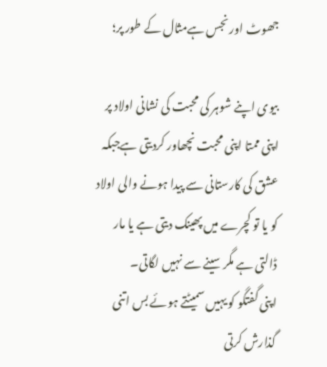جھوٹ اور نجس ہےمثال کے طور پر؛

بیوی اپنے شوہر کی محبت کی نشانی اولاد پر اپنی ممتا اپنی محبت نچھاور کردیتی ہےجبکہ عشق کی کارستانی سے پیدا ہونے والی اولاد کو یا تو کچرے میں پھینک دیتی ہے یا مار ڈالتی ہے مگر سینے سے نہیں لگاتی۔                                                  اپنی گفتگو کو یہیں سمیٹتے ہوئے بس اتنی گذارش کرتی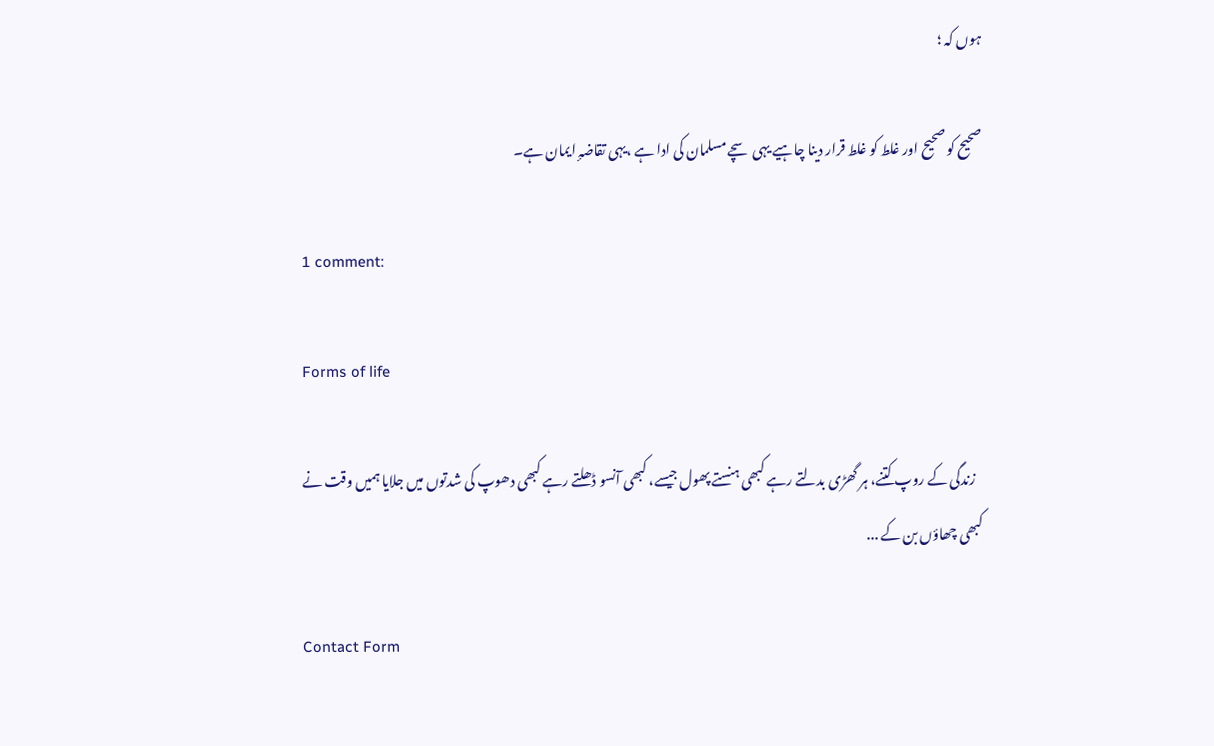ہوں کہ ؛

صحیح کو صحیح اور غلط کو غلط قرار دینا چاہیے یہی سچے مسلمان کی ادا ہے ،یہی تقاضہٕ ایمان ہے۔

1 comment:

Forms of life

   زندگی کے روپ کتنے، ہر گھڑی بدلتے رہے کبھی ہنستے پھول جیسے، کبھی آنسو ڈھلتے رہے کبھی دھوپ کی شدتوں میں جلایا ہمیں وقت نے کبھی چھاؤں بن کے ...

Contact Form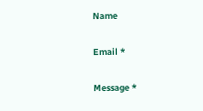Name

Email *

Message *